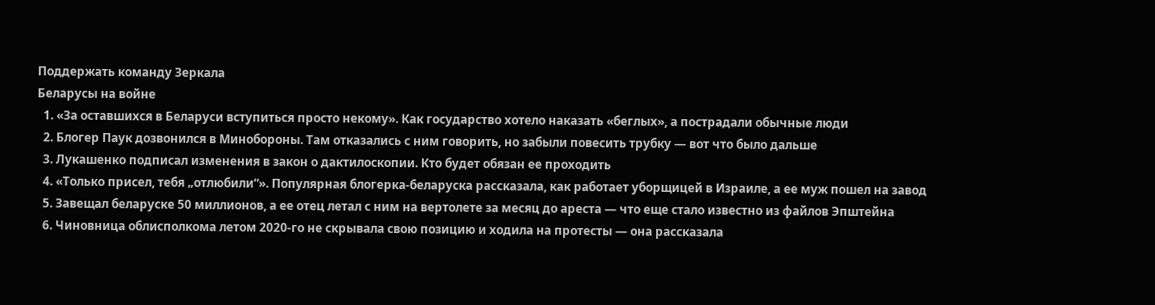Поддержать команду Зеркала
Беларусы на войне
  1. «За оставшихся в Беларуси вступиться просто некому». Как государство хотело наказать «беглых», а пострадали обычные люди
  2. Блогер Паук дозвонился в Минобороны. Там отказались с ним говорить, но забыли повесить трубку — вот что было дальше
  3. Лукашенко подписал изменения в закон о дактилоскопии. Кто будет обязан ее проходить
  4. «Только присел, тебя „отлюбили“». Популярная блогерка-беларуска рассказала, как работает уборщицей в Израиле, а ее муж пошел на завод
  5. Завещал беларуске 50 миллионов, а ее отец летал с ним на вертолете за месяц до ареста — что еще стало известно из файлов Эпштейна
  6. Чиновница облисполкома летом 2020-го не скрывала свою позицию и ходила на протесты — она рассказала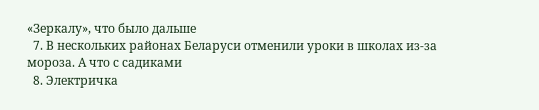«Зеркалу», что было дальше
  7. В нескольких районах Беларуси отменили уроки в школах из-за мороза. А что с садиками
  8. Электричка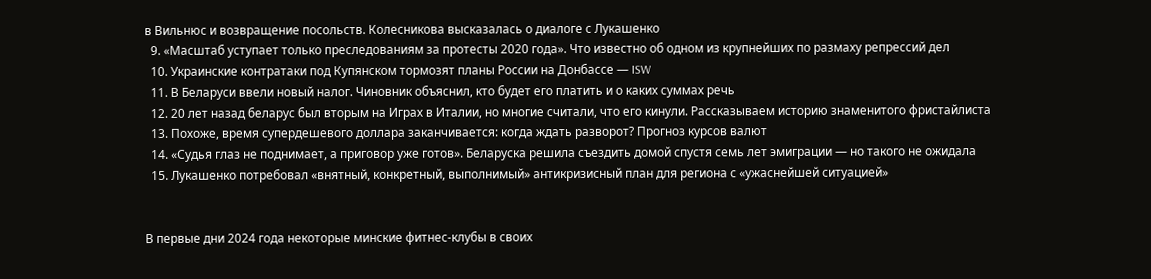в Вильнюс и возвращение посольств. Колесникова высказалась о диалоге с Лукашенко
  9. «Масштаб уступает только преследованиям за протесты 2020 года». Что известно об одном из крупнейших по размаху репрессий дел
  10. Украинские контратаки под Купянском тормозят планы России на Донбассе — ISW
  11. В Беларуси ввели новый налог. Чиновник объяснил, кто будет его платить и о каких суммах речь
  12. 20 лет назад беларус был вторым на Играх в Италии, но многие считали, что его кинули. Рассказываем историю знаменитого фристайлиста
  13. Похоже, время супердешевого доллара заканчивается: когда ждать разворот? Прогноз курсов валют
  14. «Судья глаз не поднимает, а приговор уже готов». Беларуска решила съездить домой спустя семь лет эмиграции — но такого не ожидала
  15. Лукашенко потребовал «внятный, конкретный, выполнимый» антикризисный план для региона с «ужаснейшей ситуацией»


В первые дни 2024 года некоторые минские фитнес-клубы в своих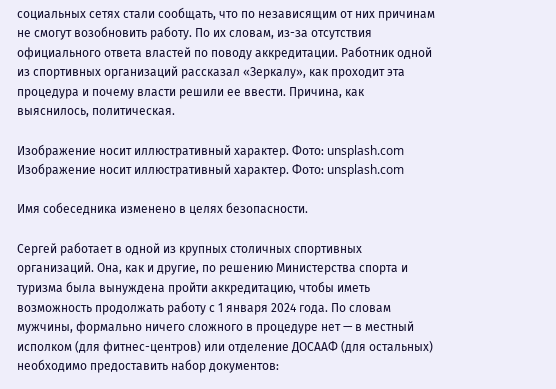социальных сетях стали сообщать, что по независящим от них причинам не смогут возобновить работу. По их словам, из-за отсутствия официального ответа властей по поводу аккредитации. Работник одной из спортивных организаций рассказал «Зеркалу», как проходит эта процедура и почему власти решили ее ввести. Причина, как выяснилось, политическая.

Изображение носит иллюстративный характер. Фото: unsplash.com
Изображение носит иллюстративный характер. Фото: unsplash.com

Имя собеседника изменено в целях безопасности.

Сергей работает в одной из крупных столичных спортивных организаций. Она, как и другие, по решению Министерства спорта и туризма была вынуждена пройти аккредитацию, чтобы иметь возможность продолжать работу с 1 января 2024 года. По словам мужчины, формально ничего сложного в процедуре нет — в местный исполком (для фитнес-центров) или отделение ДОСААФ (для остальных) необходимо предоставить набор документов: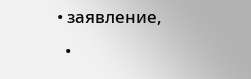• заявление,
  •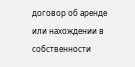договор об аренде или нахождении в собственности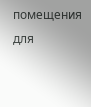помещения для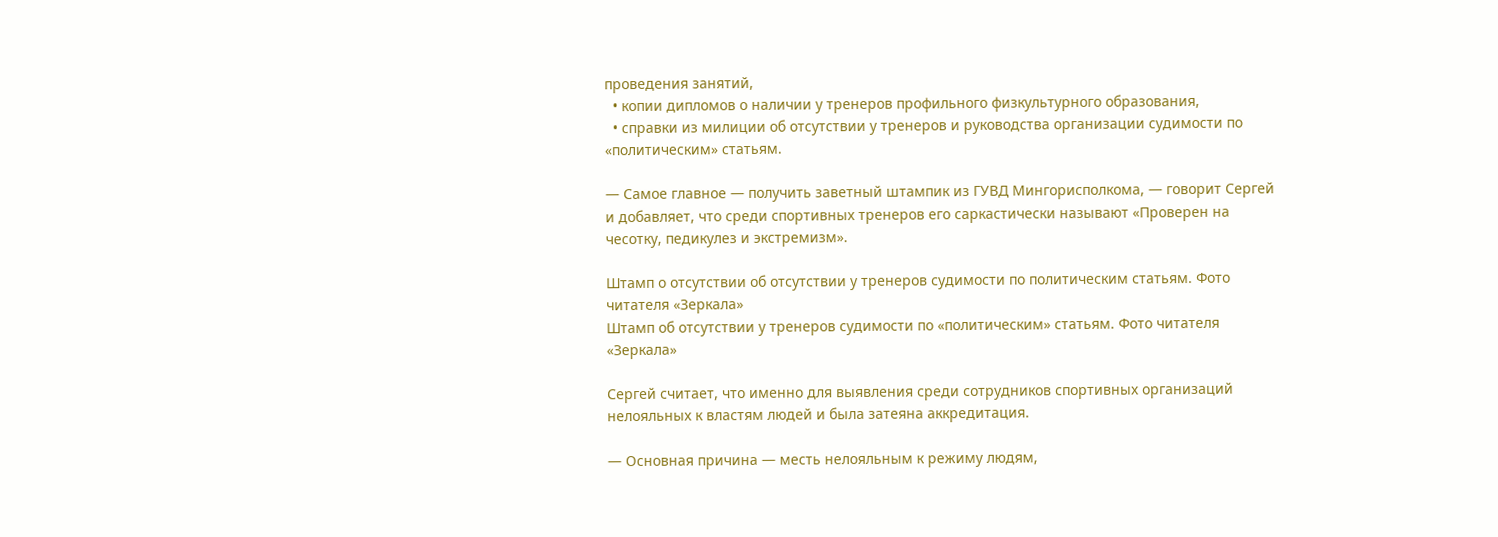проведения занятий,
  • копии дипломов о наличии у тренеров профильного физкультурного образования,
  • справки из милиции об отсутствии у тренеров и руководства организации судимости по «политическим» статьям.

— Самое главное — получить заветный штампик из ГУВД Мингорисполкома, — говорит Сергей и добавляет, что среди спортивных тренеров его саркастически называют «Проверен на чесотку, педикулез и экстремизм».

Штамп о отсутствии об отсутствии у тренеров судимости по политическим статьям. Фото читателя «Зеркала»
Штамп об отсутствии у тренеров судимости по «политическим» статьям. Фото читателя «Зеркала»

Сергей считает, что именно для выявления среди сотрудников спортивных организаций нелояльных к властям людей и была затеяна аккредитация.

— Основная причина — месть нелояльным к режиму людям,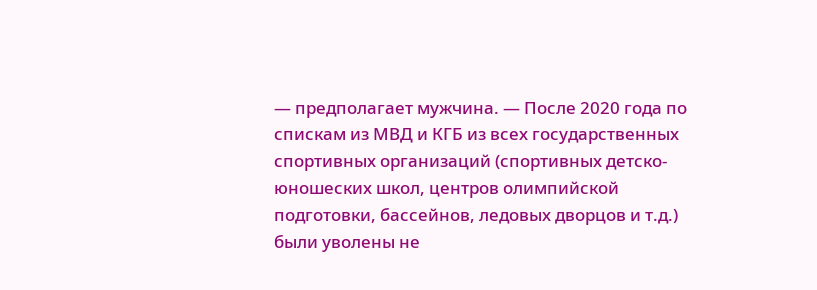— предполагает мужчина. — После 2020 года по спискам из МВД и КГБ из всех государственных спортивных организаций (спортивных детско-юношеских школ, центров олимпийской подготовки, бассейнов, ледовых дворцов и т.д.) были уволены не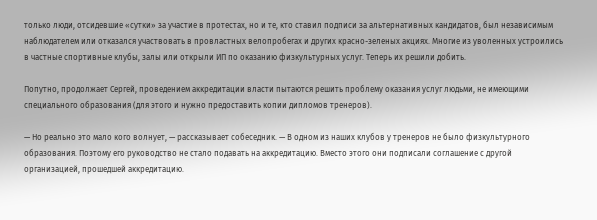только люди, отсидевшие «сутки» за участие в протестах, но и те, кто ставил подписи за альтернативных кандидатов, был независимым наблюдателем или отказался участвовать в провластных велопробегах и других красно-зеленых акциях. Многие из уволенных устроились в частные спортивные клубы, залы или открыли ИП по оказанию физкультурных услуг. Теперь их решили добить.

Попутно, продолжает Сергей, проведением аккредитации власти пытаются решить проблему оказания услуг людьми, не имеющими специального образования (для этого и нужно предоставить копии дипломов тренеров).

— Но реально это мало кого волнует, — рассказывает собеседник. — В одном из наших клубов у тренеров не было физкультурного образования. Поэтому его руководство не стало подавать на аккредитацию. Вместо этого они подписали соглашение с другой организацией, прошедшей аккредитацию.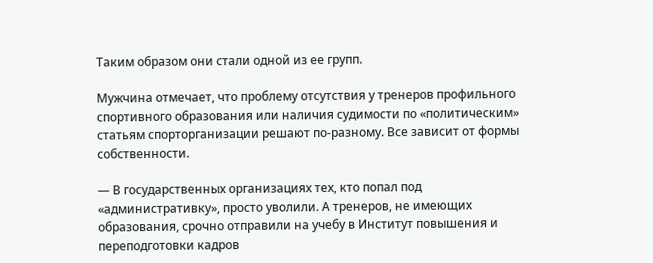Таким образом они стали одной из ее групп.

Мужчина отмечает, что проблему отсутствия у тренеров профильного спортивного образования или наличия судимости по «политическим» статьям спорторганизации решают по-разному. Все зависит от формы собственности.

— В государственных организациях тех, кто попал под «административку», просто уволили. А тренеров, не имеющих образования, срочно отправили на учебу в Институт повышения и переподготовки кадров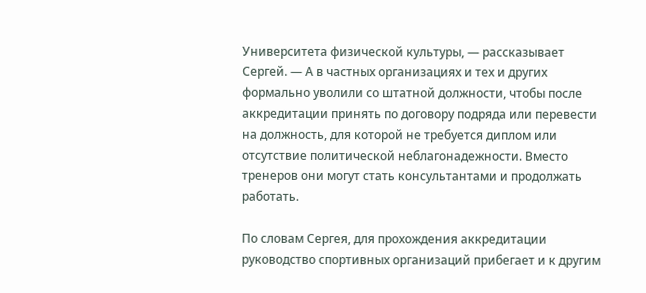Университета физической культуры, — рассказывает Сергей. — А в частных организациях и тех и других формально уволили со штатной должности, чтобы после аккредитации принять по договору подряда или перевести на должность, для которой не требуется диплом или отсутствие политической неблагонадежности. Вместо тренеров они могут стать консультантами и продолжать работать.

По словам Сергея, для прохождения аккредитации руководство спортивных организаций прибегает и к другим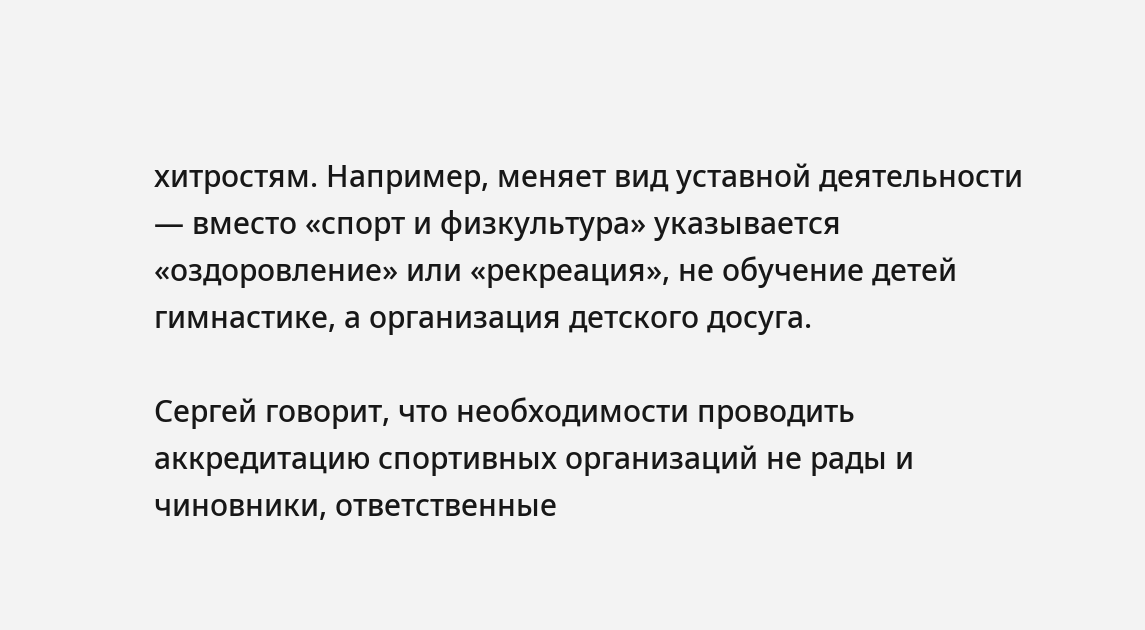хитростям. Например, меняет вид уставной деятельности — вместо «спорт и физкультура» указывается «оздоровление» или «рекреация», не обучение детей гимнастике, а организация детского досуга.

Сергей говорит, что необходимости проводить аккредитацию спортивных организаций не рады и чиновники, ответственные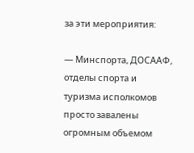за эти мероприятия:

— Минспорта, ДОСААФ, отделы спорта и туризма исполкомов просто завалены огромным объемом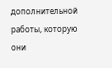дополнительной работы, которую они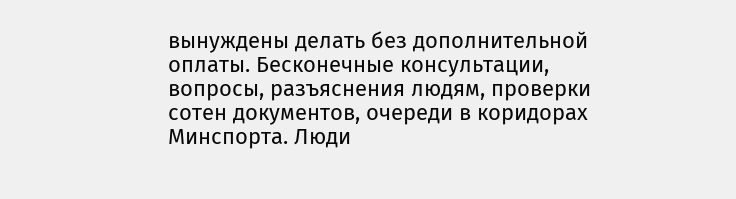вынуждены делать без дополнительной оплаты. Бесконечные консультации, вопросы, разъяснения людям, проверки сотен документов, очереди в коридорах Минспорта. Люди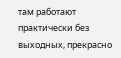там работают практически без выходных, прекрасно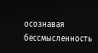осознавая бессмысленность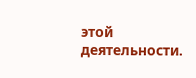этой деятельности.